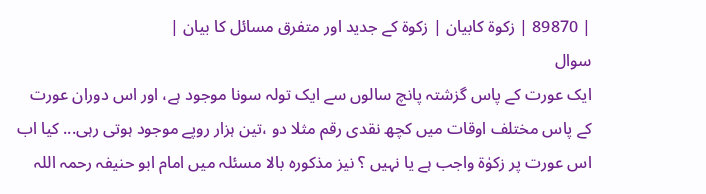| 89870 | زکوة کابیان | زکوة کے جدید اور متفرق مسائل کا بیان |
سوال
ایک عورت کے پاس گزشتہ پانچ سالوں سے ایک تولہ سونا موجود ہے، اور اس دوران عورت کے پاس مختلف اوقات میں کچھ نقدی رقم مثلا دو ،تین ہزار روپے موجود ہوتی رہی... کیا اب اس عورت پر زکوٰۃ واجب ہے یا نہیں ؟ نیز مذکورہ بالا مسئلہ میں امام ابو حنیفہ رحمہ اللہ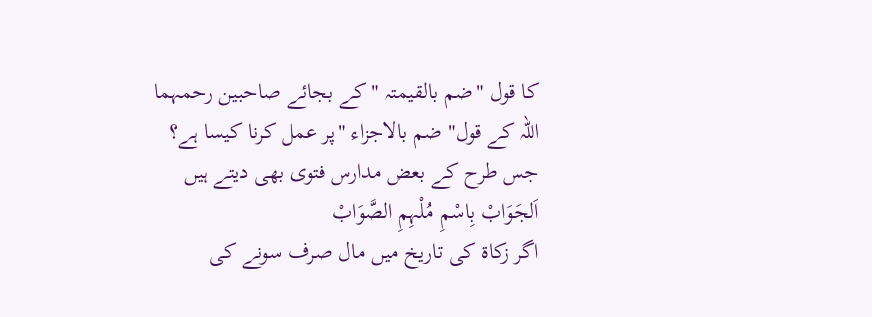کا قول "ضم بالقیمتہ "کے بجائے صاحبین رحمہما اللہ کے قول" ضم بالاجزاء "پر عمل کرنا کیسا ہے؟ جس طرح کے بعض مدارس فتوی بھی دیتے ہیں
اَلجَوَابْ بِاسْمِ مُلْہِمِ الصَّوَابْ
اگر زکاۃ کی تاریخ میں مال صرف سونے کی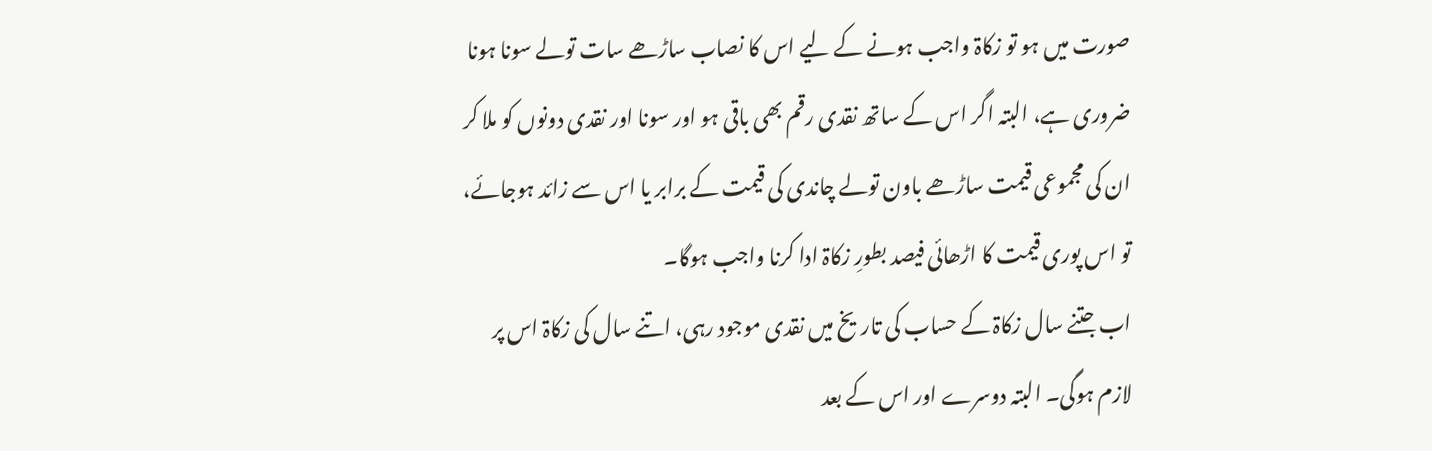صورت میں ہو تو زکاۃ واجب ہونے کے لیے اس کا نصاب ساڑھے سات تولے سونا ہونا ضروری ہے، البتہ اگر اس کے ساتھ نقدی رقم بھی باقی ہو اور سونا اور نقدی دونوں کو ملا کر ان کی مجموعی قیمت ساڑھے باون تولے چاندی کی قیمت کے برابر یا اس سے زائد ہوجائے، تو اس پوری قیمت کا اڑھائی فیصد بطورِ زکاۃ ادا کرنا واجب ہوگا۔
اب جتنے سال زکاۃ کے حساب کی تاریخ میں نقدی موجود رہی، اتنے سال کی زکاۃ اس پر لازم ہوگی۔ البتہ دوسرے اور اس کے بعد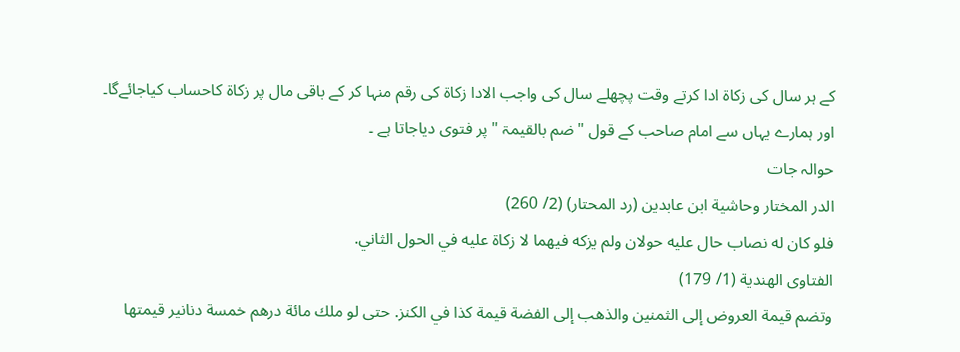کے ہر سال کی زکاۃ ادا کرتے وقت پچھلے سال کی واجب الادا زکاۃ کی رقم منہا کر کے باقی مال پر زکاۃ کاحساب کیاجائےگا۔
اور ہمارے یہاں سے امام صاحب کے قول "ضم بالقیمۃ " پر فتوی دیاجاتا ہے ۔
حوالہ جات
الدر المختار وحاشية ابن عابدين (رد المحتار) (2/ 260)
فلو كان له نصاب حال عليه حولان ولم يزكه فيهما لا زكاة عليه في الحول الثاني.
الفتاوى الهندية (1/ 179)
وتضم قيمة العروض إلى الثمنين والذهب إلى الفضة قيمة كذا في الكنز. حتى لو ملك مائة درهم خمسة دنانير قيمتها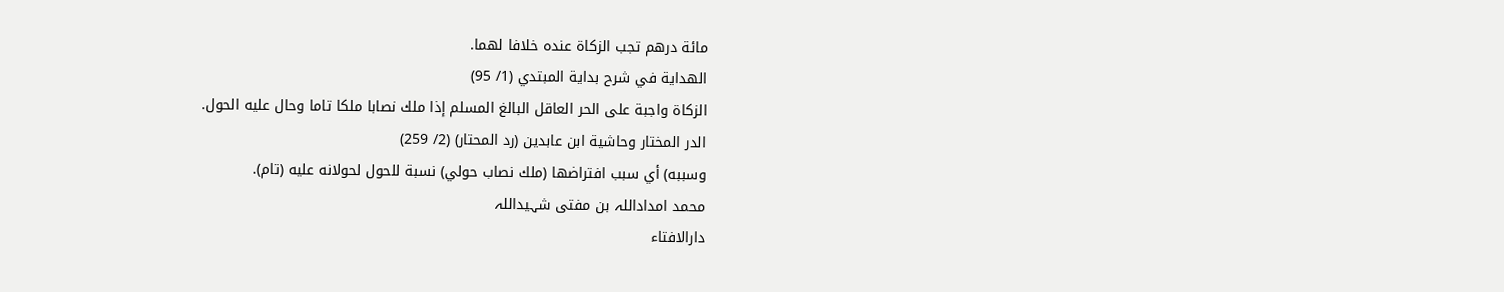مائة درهم تجب الزكاة عنده خلافا لهما.
الهداية في شرح بداية المبتدي (1/ 95)
الزكاة واجبة على الحر العاقل البالغ المسلم إذا ملك نصابا ملكا تاما وحال عليه الحول.
الدر المختار وحاشية ابن عابدين (رد المحتار) (2/ 259)
وسببه) أي سبب افتراضها (ملك نصاب حولي) نسبة للحول لحولانه عليه (تام).
محمد امداداللہ بن مفتی شہیداللہ
دارالافتاء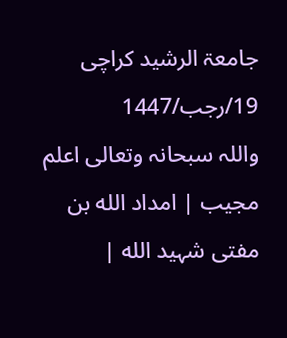جامعۃ الرشید کراچی
19/رجب/1447
واللہ سبحانہ وتعالی اعلم
مجیب | امداد الله بن مفتی شہيد الله |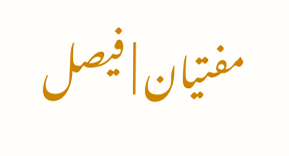مفتیان | فیصل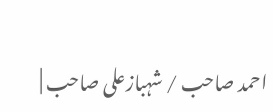احمد صاحب / شہبازعلی صاحب |